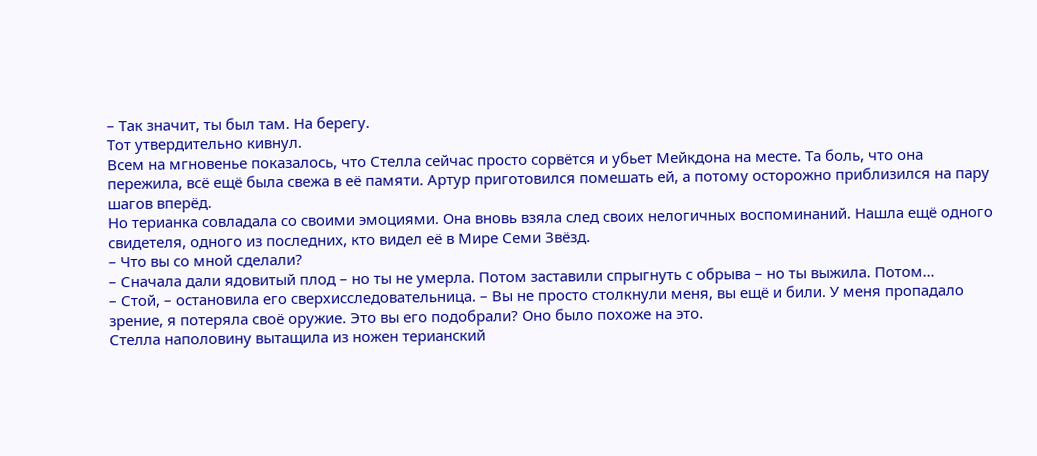– Так значит, ты был там. На берегу.
Тот утвердительно кивнул.
Всем на мгновенье показалось, что Стелла сейчас просто сорвётся и убьет Мейкдона на месте. Та боль, что она пережила, всё ещё была свежа в её памяти. Артур приготовился помешать ей, а потому осторожно приблизился на пару шагов вперёд.
Но терианка совладала со своими эмоциями. Она вновь взяла след своих нелогичных воспоминаний. Нашла ещё одного свидетеля, одного из последних, кто видел её в Мире Семи Звёзд.
– Что вы со мной сделали?
– Сначала дали ядовитый плод – но ты не умерла. Потом заставили спрыгнуть с обрыва – но ты выжила. Потом…
– Стой, – остановила его сверхисследовательница. – Вы не просто столкнули меня, вы ещё и били. У меня пропадало зрение, я потеряла своё оружие. Это вы его подобрали? Оно было похоже на это.
Стелла наполовину вытащила из ножен терианский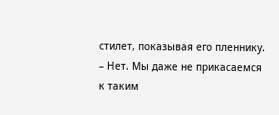стилет, показывая его пленнику.
– Нет. Мы даже не прикасаемся к таким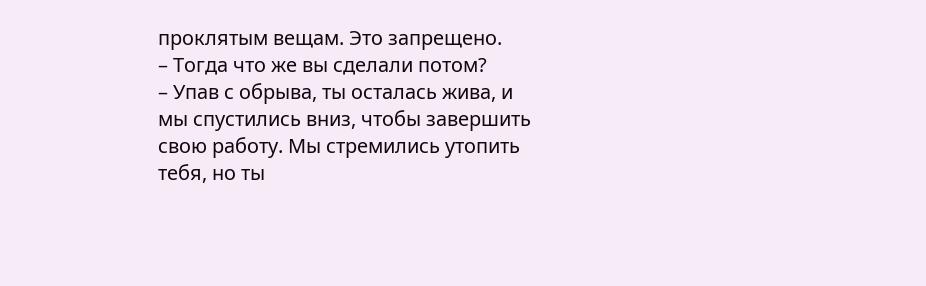проклятым вещам. Это запрещено.
– Тогда что же вы сделали потом?
– Упав с обрыва, ты осталась жива, и мы спустились вниз, чтобы завершить свою работу. Мы стремились утопить тебя, но ты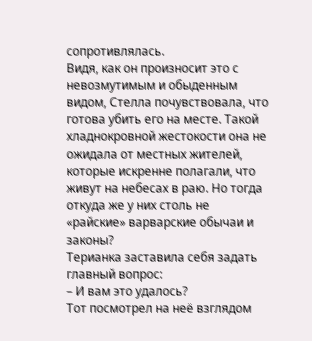сопротивлялась.
Видя, как он произносит это с невозмутимым и обыденным видом, Стелла почувствовала, что готова убить его на месте. Такой хладнокровной жестокости она не ожидала от местных жителей, которые искренне полагали, что живут на небесах в раю. Но тогда откуда же у них столь не «райские» варварские обычаи и законы?
Терианка заставила себя задать главный вопрос:
– И вам это удалось?
Тот посмотрел на неё взглядом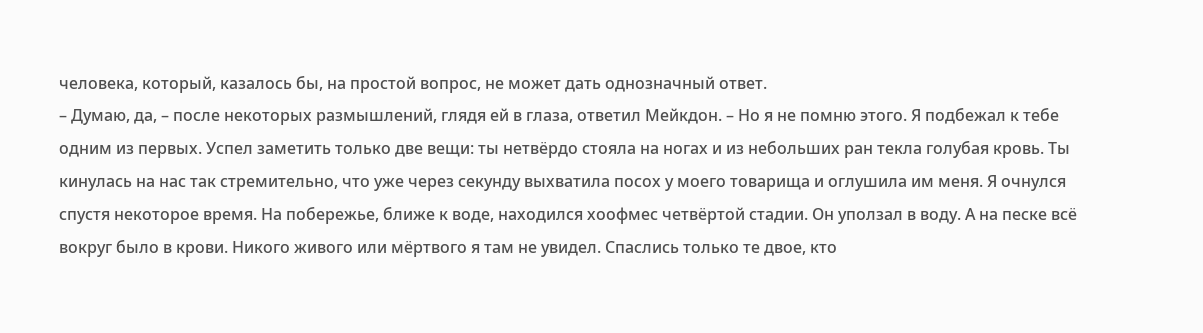человека, который, казалось бы, на простой вопрос, не может дать однозначный ответ.
– Думаю, да, – после некоторых размышлений, глядя ей в глаза, ответил Мейкдон. – Но я не помню этого. Я подбежал к тебе одним из первых. Успел заметить только две вещи: ты нетвёрдо стояла на ногах и из небольших ран текла голубая кровь. Ты кинулась на нас так стремительно, что уже через секунду выхватила посох у моего товарища и оглушила им меня. Я очнулся спустя некоторое время. На побережье, ближе к воде, находился хоофмес четвёртой стадии. Он уползал в воду. А на песке всё вокруг было в крови. Никого живого или мёртвого я там не увидел. Спаслись только те двое, кто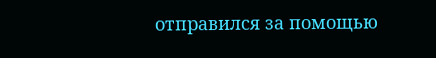отправился за помощью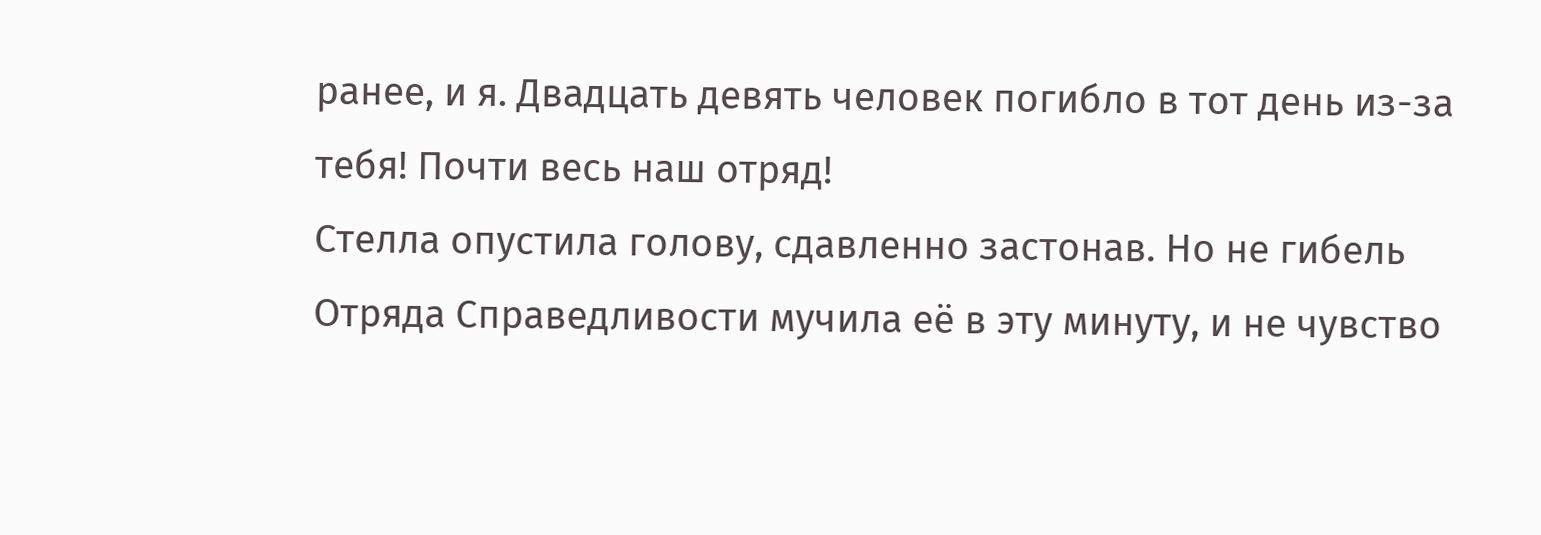ранее, и я. Двадцать девять человек погибло в тот день из-за тебя! Почти весь наш отряд!
Стелла опустила голову, сдавленно застонав. Но не гибель Отряда Справедливости мучила её в эту минуту, и не чувство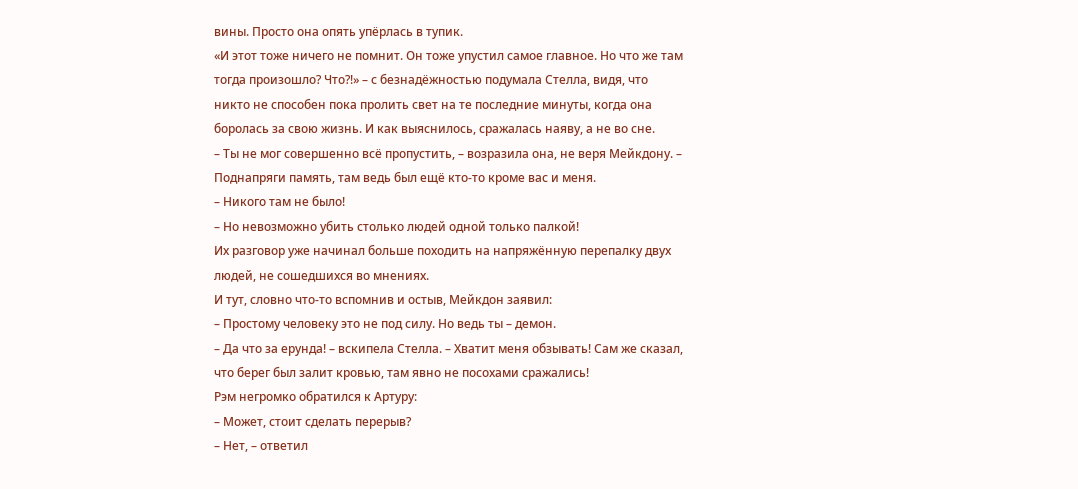вины. Просто она опять упёрлась в тупик.
«И этот тоже ничего не помнит. Он тоже упустил самое главное. Но что же там тогда произошло? Что?!» – с безнадёжностью подумала Стелла, видя, что никто не способен пока пролить свет на те последние минуты, когда она боролась за свою жизнь. И как выяснилось, сражалась наяву, а не во сне.
– Ты не мог совершенно всё пропустить, – возразила она, не веря Мейкдону. – Поднапряги память, там ведь был ещё кто-то кроме вас и меня.
– Никого там не было!
– Но невозможно убить столько людей одной только палкой!
Их разговор уже начинал больше походить на напряжённую перепалку двух людей, не сошедшихся во мнениях.
И тут, словно что-то вспомнив и остыв, Мейкдон заявил:
– Простому человеку это не под силу. Но ведь ты – демон.
– Да что за ерунда! – вскипела Стелла. – Хватит меня обзывать! Сам же сказал, что берег был залит кровью, там явно не посохами сражались!
Рэм негромко обратился к Артуру:
– Может, стоит сделать перерыв?
– Нет, – ответил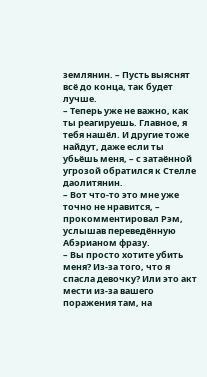землянин. – Пусть выяснят всё до конца, так будет лучше.
– Теперь уже не важно, как ты реагируешь. Главное, я тебя нашёл. И другие тоже найдут, даже если ты убьёшь меня, – с затаённой угрозой обратился к Стелле даолитянин.
– Вот что-то это мне уже точно не нравится, – прокомментировал Рэм, услышав переведённую Абэрианом фразу.
– Вы просто хотите убить меня? Из-за того, что я спасла девочку? Или это акт мести из-за вашего поражения там, на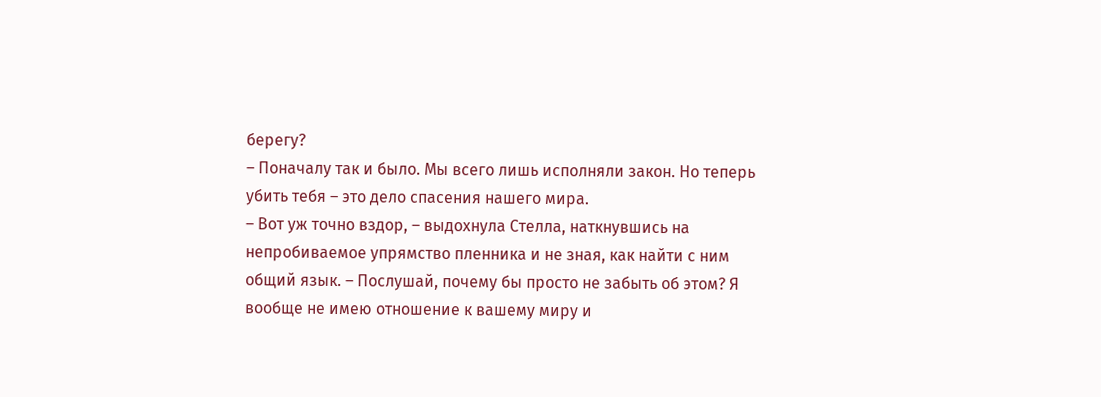берегу?
– Поначалу так и было. Мы всего лишь исполняли закон. Но теперь убить тебя – это дело спасения нашего мира.
– Вот уж точно вздор, – выдохнула Стелла, наткнувшись на непробиваемое упрямство пленника и не зная, как найти с ним общий язык. – Послушай, почему бы просто не забыть об этом? Я вообще не имею отношение к вашему миру и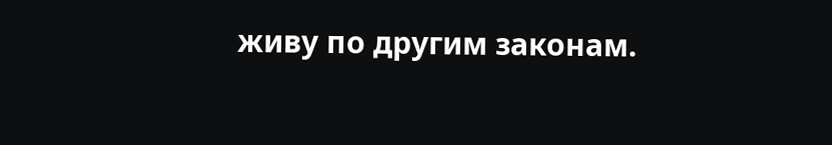живу по другим законам.